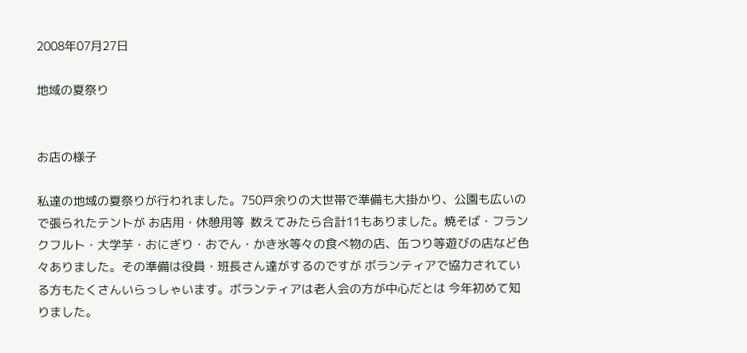2008年07月27日

地域の夏祭り


お店の様子

私達の地域の夏祭りが行われました。750戸余りの大世帯で準備も大掛かり、公園も広いので張られたテントが お店用・休憩用等  数えてみたら合計11もありました。焼そば・フランクフルト・大学芋・おにぎり・おでん・かき氷等々の食べ物の店、缶つり等遊びの店など色々ありました。その準備は役員・班長さん達がするのですが ボランティアで協力されている方もたくさんいらっしゃいます。ボランティアは老人会の方が中心だとは 今年初めて知りました。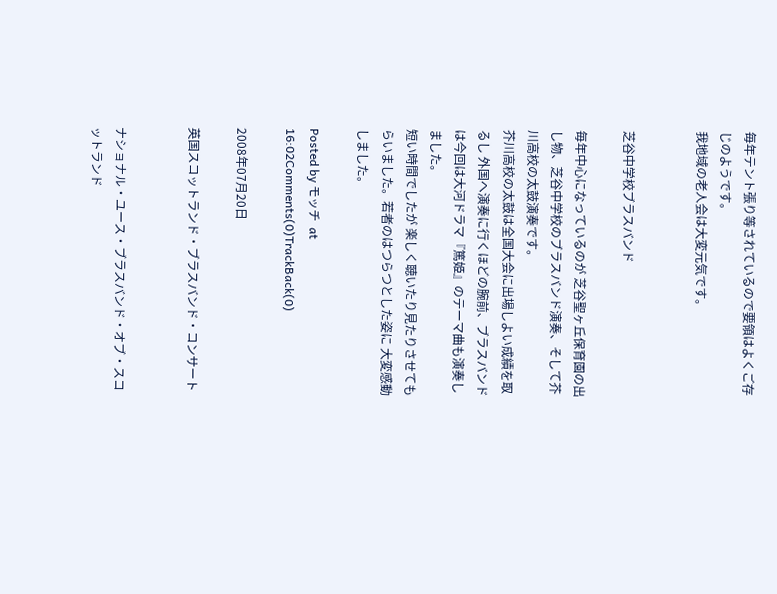毎年テント張り等されているので要領はよくご存じのようです。
我地域の老人会は大変元気です。


芝谷中学校ブラスバンド

毎年中心になっているのが 芝谷聖ヶ丘保育園の出し物、芝谷中学校のブラスバンド演奏、そして芥川高校の太鼓演奏です。
芥川高校の太鼓は全国大会に出場しよい成績を取るし 外国へ演奏に行くほどの腕前、ブラスバンドは今回は大河ドラマ『篤姫』のテーマ曲も演奏しました。
短い時間でしたが 楽しく聴いたり見たりさせてもらいました。若者のはつらつとした姿に 大変感動しました。

Posted by モッチ  at 16:02Comments(0)TrackBack(0)

2008年07月20日

英国スコットランド・ブラスバンド・コンサート


ナショナル・ユース・ブラスバンド・オブ・スコットランド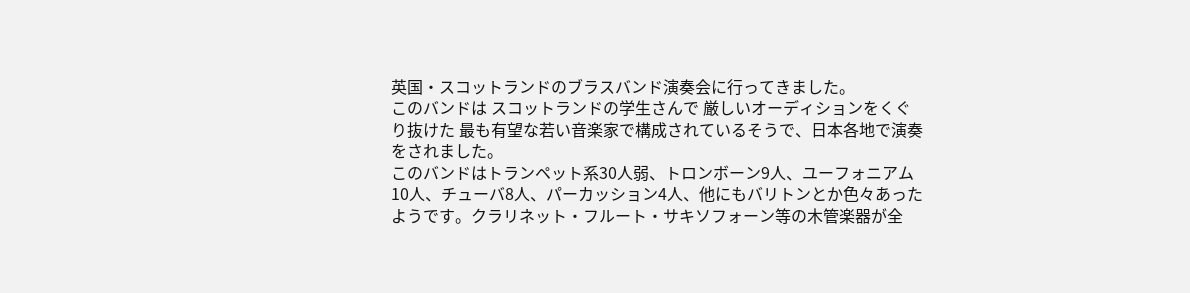英国・スコットランドのブラスバンド演奏会に行ってきました。
このバンドは スコットランドの学生さんで 厳しいオーディションをくぐり抜けた 最も有望な若い音楽家で構成されているそうで、日本各地で演奏をされました。
このバンドはトランペット系30人弱、トロンボーン9人、ユーフォニアム10人、チューバ8人、パーカッション4人、他にもバリトンとか色々あったようです。クラリネット・フルート・サキソフォーン等の木管楽器が全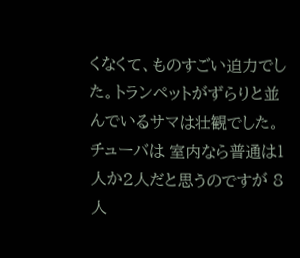くなくて、ものすごい迫力でした。トランペットがずらりと並んでいるサマは壮観でした。チューバは 室内なら普通は1人か2人だと思うのですが 8人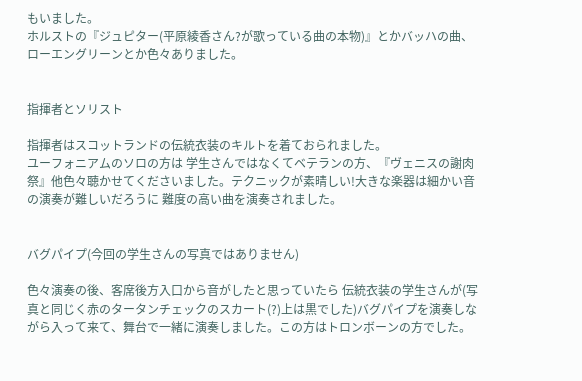もいました。
ホルストの『ジュピター(平原綾香さん?が歌っている曲の本物)』とかバッハの曲、ローエングリーンとか色々ありました。


指揮者とソリスト

指揮者はスコットランドの伝統衣装のキルトを着ておられました。
ユーフォニアムのソロの方は 学生さんではなくてベテランの方、『ヴェニスの謝肉祭』他色々聴かせてくださいました。テクニックが素晴しい!大きな楽器は細かい音の演奏が難しいだろうに 難度の高い曲を演奏されました。


バグパイプ(今回の学生さんの写真ではありません)

色々演奏の後、客席後方入口から音がしたと思っていたら 伝統衣装の学生さんが(写真と同じく赤のタータンチェックのスカート(?)上は黒でした)バグパイプを演奏しながら入って来て、舞台で一緒に演奏しました。この方はトロンボーンの方でした。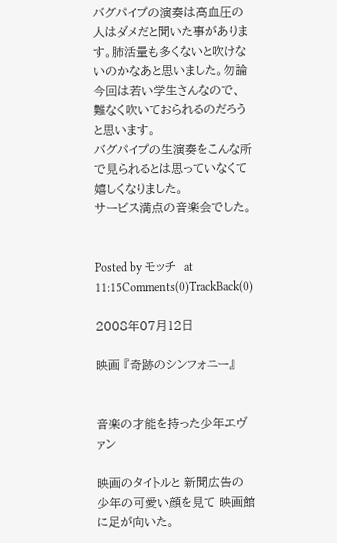バグパイプの演奏は高血圧の人はダメだと聞いた事があります。肺活量も多くないと吹けないのかなあと思いました。勿論今回は若い学生さんなので、難なく吹いておられるのだろうと思います。
バグパイプの生演奏をこんな所で見られるとは思っていなくて 嬉しくなりました。
サービス満点の音楽会でした。


Posted by モッチ  at 11:15Comments(0)TrackBack(0)

2008年07月12日

映画 『奇跡のシンフォニー』


音楽の才能を持った少年エヴァン

映画のタイトルと 新聞広告の少年の可愛い顔を見て 映画館に足が向いた。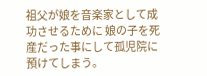祖父が娘を音楽家として成功させるために 娘の子を死産だった事にして孤児院に預けてしまう。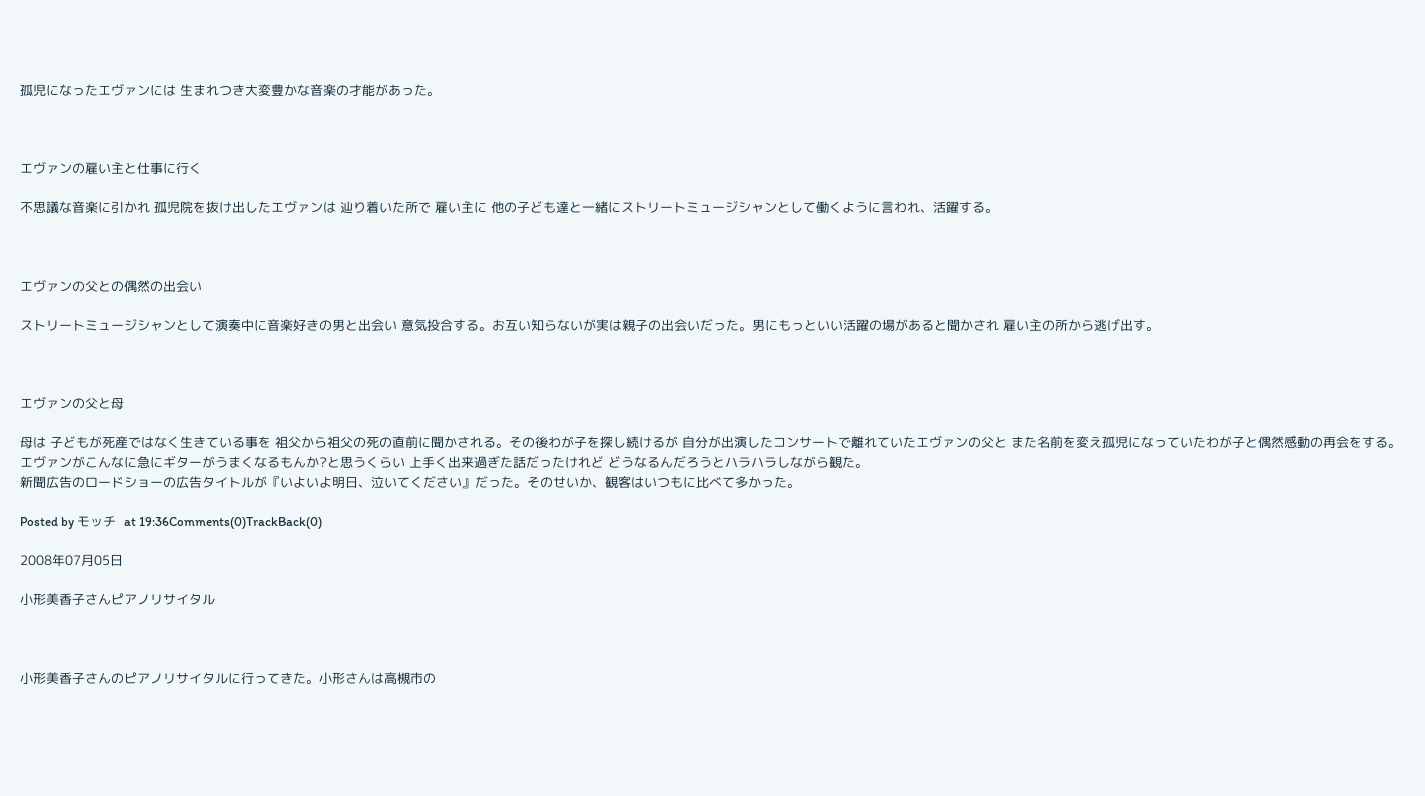孤児になったエヴァンには 生まれつき大変豊かな音楽の才能があった。



エヴァンの雇い主と仕事に行く

不思議な音楽に引かれ 孤児院を抜け出したエヴァンは 辿り着いた所で 雇い主に 他の子ども達と一緒にストリートミュージシャンとして働くように言われ、活躍する。



エヴァンの父との偶然の出会い

ストリートミュージシャンとして演奏中に音楽好きの男と出会い 意気投合する。お互い知らないが実は親子の出会いだった。男にもっといい活躍の場があると聞かされ 雇い主の所から逃げ出す。



エヴァンの父と母

母は 子どもが死産ではなく生きている事を 祖父から祖父の死の直前に聞かされる。その後わが子を探し続けるが 自分が出演したコンサートで離れていたエヴァンの父と また名前を変え孤児になっていたわが子と偶然感動の再会をする。
エヴァンがこんなに急にギターがうまくなるもんか?と思うくらい 上手く出来過ぎた話だったけれど どうなるんだろうとハラハラしながら観た。
新聞広告のロードショーの広告タイトルが『いよいよ明日、泣いてください』だった。そのせいか、観客はいつもに比べて多かった。

Posted by モッチ  at 19:36Comments(0)TrackBack(0)

2008年07月05日

小形美香子さんピアノリサイタル



小形美香子さんのピアノリサイタルに行ってきた。小形さんは高槻市の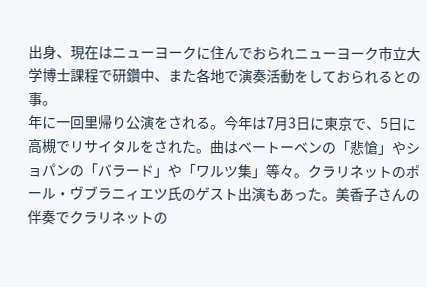出身、現在はニューヨークに住んでおられニューヨーク市立大学博士課程で研鑽中、また各地で演奏活動をしておられるとの事。
年に一回里帰り公演をされる。今年は7月3日に東京で、5日に高槻でリサイタルをされた。曲はベートーベンの「悲愴」やショパンの「バラード」や「ワルツ集」等々。クラリネットのポール・ヴブラニィエツ氏のゲスト出演もあった。美香子さんの伴奏でクラリネットの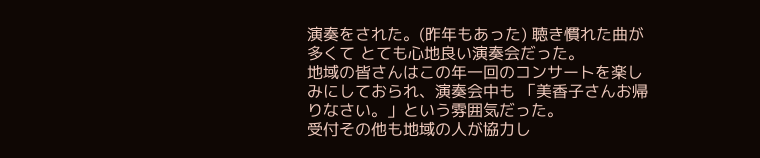演奏をされた。(昨年もあった) 聴き慣れた曲が多くて とても心地良い演奏会だった。
地域の皆さんはこの年一回のコンサートを楽しみにしておられ、演奏会中も 「美香子さんお帰りなさい。」という雰囲気だった。
受付その他も地域の人が協力し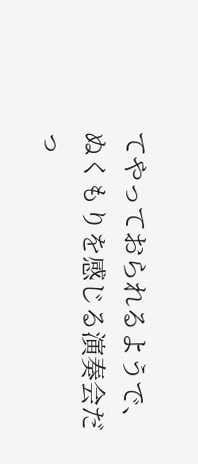てやっておられるようで、ぬくもりを感じる演奏会だっ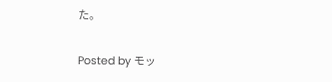た。


Posted by モッ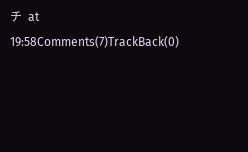チ  at 19:58Comments(7)TrackBack(0)